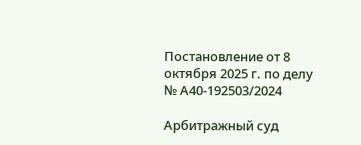Постановление от 8 октября 2025 г. по делу № А40-192503/2024

Арбитражный суд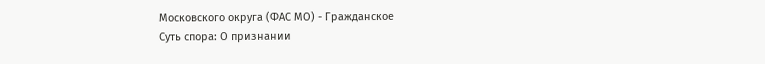Московского округа (ФАС МО) - Гражданское
Суть спора: О признании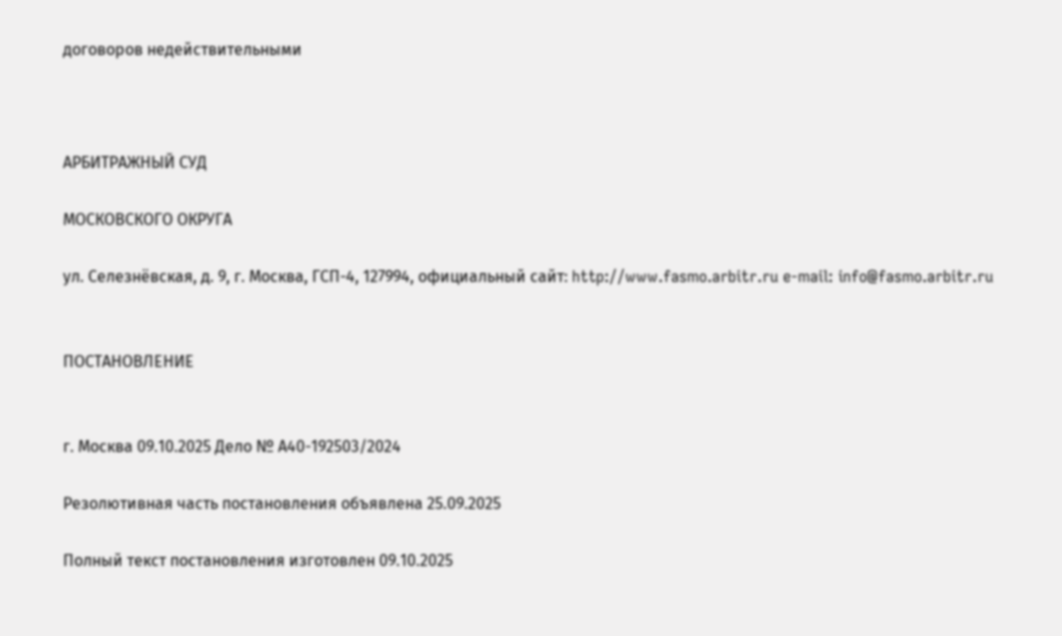договоров недействительными



АРБИТРАЖНЫЙ СУД

МОСКОВСКОГО ОКРУГА

ул. Селезнёвская, д. 9, г. Москва, ГСП-4, 127994, официальный сайт: http://www.fasmo.arbitr.ru e-mail: info@fasmo.arbitr.ru


ПОСТАНОВЛЕНИЕ


г. Москва 09.10.2025 Дело № А40-192503/2024

Резолютивная часть постановления объявлена 25.09.2025

Полный текст постановления изготовлен 09.10.2025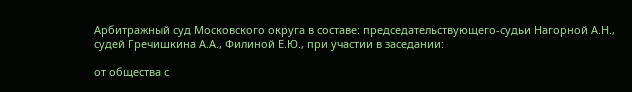Арбитражный суд Московского округа в составе: председательствующего-судьи Нагорной А.Н., судей Гречишкина А.А., Филиной Е.Ю., при участии в заседании:

от общества с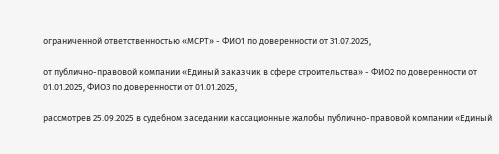ограниченной ответственностью «МСРТ» - ФИО1 по доверенности от 31.07.2025,

от публично-правовой компании «Единый заказчик в сфере строительства» - ФИО2 по доверенности от 01.01.2025, ФИО3 по доверенности от 01.01.2025,

рассмотрев 25.09.2025 в судебном заседании кассационные жалобы публично-правовой компании «Единый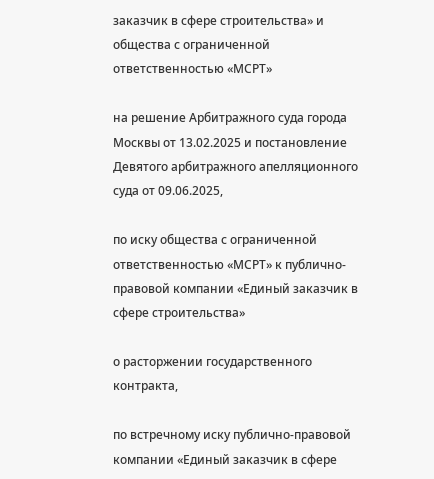заказчик в сфере строительства» и общества с ограниченной ответственностью «МСРТ»

на решение Арбитражного суда города Москвы от 13.02.2025 и постановление Девятого арбитражного апелляционного суда от 09.06.2025,

по иску общества с ограниченной ответственностью «МСРТ» к публично-правовой компании «Единый заказчик в сфере строительства»

о расторжении государственного контракта,

по встречному иску публично-правовой компании «Единый заказчик в сфере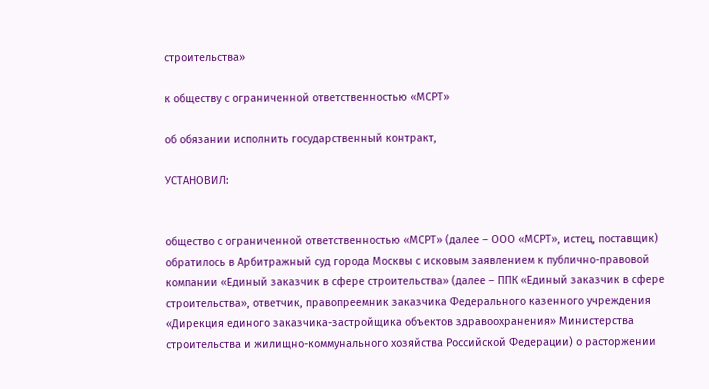строительства»

к обществу с ограниченной ответственностью «МСРТ»

об обязании исполнить государственный контракт,

УСТАНОВИЛ:


общество с ограниченной ответственностью «МСРТ» (далее – ООО «МСРТ», истец, поставщик) обратилось в Арбитражный суд города Москвы с исковым заявлением к публично-правовой компании «Единый заказчик в сфере строительства» (далее – ППК «Единый заказчик в сфере строительства», ответчик, правопреемник заказчика Федерального казенного учреждения «Дирекция единого заказчика-застройщика объектов здравоохранения» Министерства строительства и жилищно-коммунального хозяйства Российской Федерации) о расторжении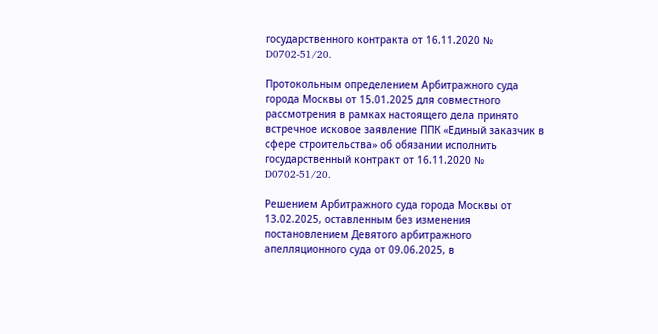государственного контракта от 16.11.2020 № D0702-51/20.

Протокольным определением Арбитражного суда города Москвы от 15.01.2025 для совместного рассмотрения в рамках настоящего дела принято встречное исковое заявление ППК «Единый заказчик в сфере строительства» об обязании исполнить государственный контракт от 16.11.2020 № D0702-51/20.

Решением Арбитражного суда города Москвы от 13.02.2025, оставленным без изменения постановлением Девятого арбитражного апелляционного суда от 09.06.2025, в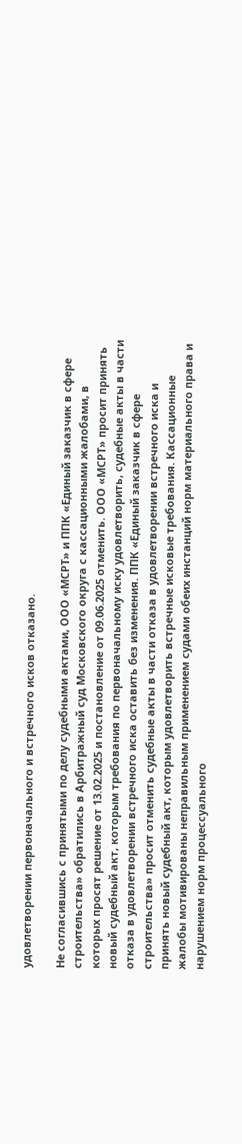удовлетворении первоначального и встречного исков отказано.

Не согласившись с принятыми по делу судебными актами, ООО «МСРТ» и ППК «Единый заказчик в сфере строительства» обратились в Арбитражный суд Московского округа с кассационными жалобами, в которых просят решение от 13.02.2025 и постановление от 09.06.2025 отменить. ООО «МСРТ» просит принять новый судебный акт, которым требования по первоначальному иску удовлетворить, судебные акты в части отказа в удовлетворении встречного иска оставить без изменения. ППК «Единый заказчик в сфере строительства» просит отменить судебные акты в части отказа в удовлетворении встречного иска и принять новый судебный акт, которым удовлетворить встречные исковые требования. Кассационные жалобы мотивированы неправильным применением судами обеих инстанций норм материального права и нарушением норм процессуального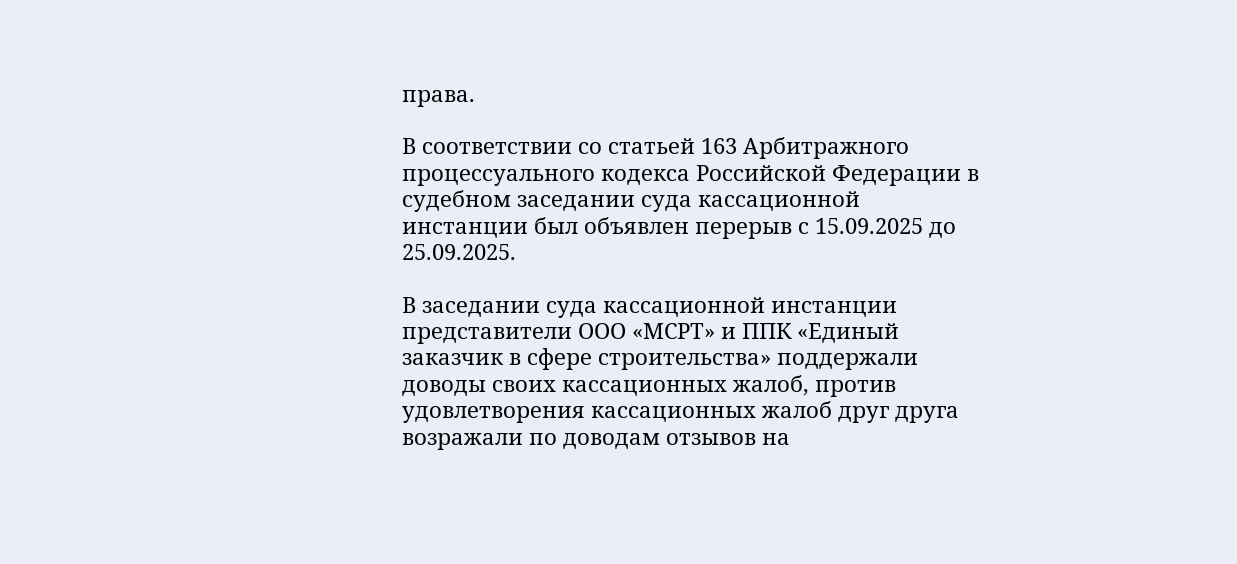права.

В соответствии со статьей 163 Арбитражного процессуального кодекса Российской Федерации в судебном заседании суда кассационной инстанции был объявлен перерыв с 15.09.2025 до 25.09.2025.

В заседании суда кассационной инстанции представители ООО «МСРТ» и ППК «Единый заказчик в сфере строительства» поддержали доводы своих кассационных жалоб, против удовлетворения кассационных жалоб друг друга возражали по доводам отзывов на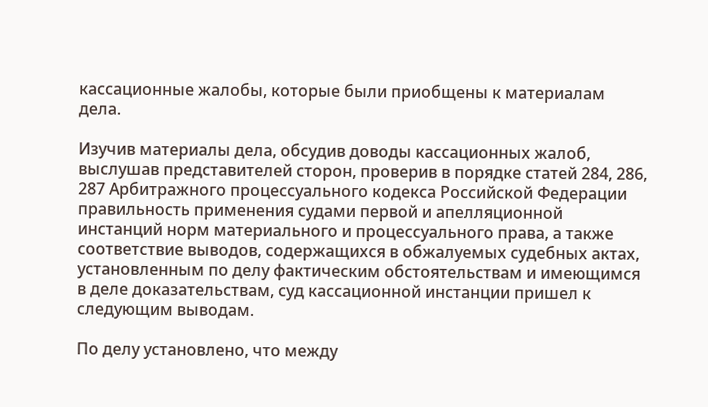кассационные жалобы, которые были приобщены к материалам дела.

Изучив материалы дела, обсудив доводы кассационных жалоб, выслушав представителей сторон, проверив в порядке статей 284, 286, 287 Арбитражного процессуального кодекса Российской Федерации правильность применения судами первой и апелляционной инстанций норм материального и процессуального права, а также соответствие выводов, содержащихся в обжалуемых судебных актах, установленным по делу фактическим обстоятельствам и имеющимся в деле доказательствам, суд кассационной инстанции пришел к следующим выводам.

По делу установлено, что между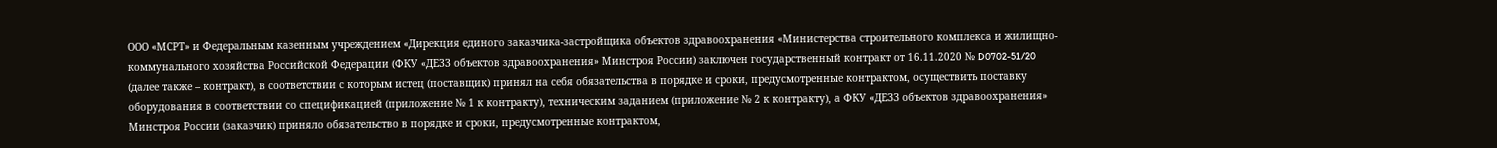ООО «МСРТ» и Федеральным казенным учреждением «Дирекция единого заказчика-застройщика объектов здравоохранения «Министерства строительного комплекса и жилищно-коммунального хозяйства Российской Федерации (ФКУ «ДЕЗЗ объектов здравоохранения» Минстроя России) заключен государственный контракт от 16.11.2020 № D0702-51/20 (далее также – контракт), в соответствии с которым истец (поставщик) принял на себя обязательства в порядке и сроки, предусмотренные контрактом, осуществить поставку оборудования в соответствии со спецификацией (приложение № 1 к контракту), техническим заданием (приложение № 2 к контракту), а ФКУ «ДЕЗЗ объектов здравоохранения» Минстроя России (заказчик) приняло обязательство в порядке и сроки, предусмотренные контрактом,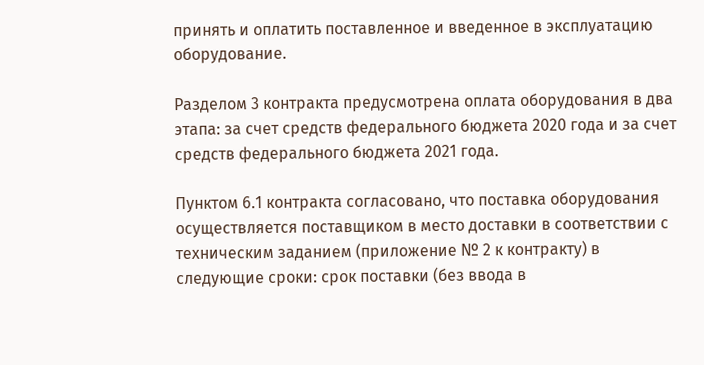принять и оплатить поставленное и введенное в эксплуатацию оборудование.

Разделом 3 контракта предусмотрена оплата оборудования в два этапа: за счет средств федерального бюджета 2020 года и за счет средств федерального бюджета 2021 года.

Пунктом 6.1 контракта согласовано, что поставка оборудования осуществляется поставщиком в место доставки в соответствии с техническим заданием (приложение № 2 к контракту) в следующие сроки: срок поставки (без ввода в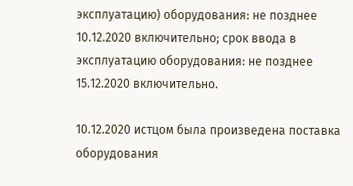эксплуатацию) оборудования: не позднее 10.12.2020 включительно; срок ввода в эксплуатацию оборудования: не позднее 15.12.2020 включительно.

10.12.2020 истцом была произведена поставка оборудования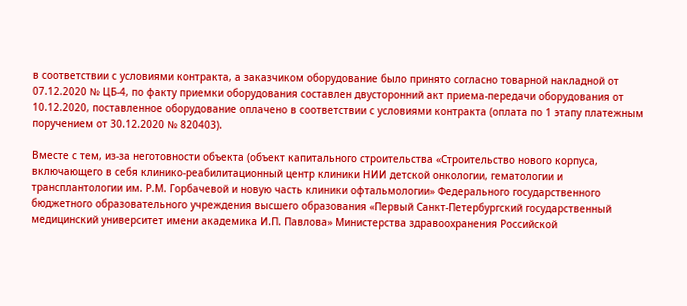в соответствии с условиями контракта, а заказчиком оборудование было принято согласно товарной накладной от 07.12.2020 № ЦБ-4, по факту приемки оборудования составлен двусторонний акт приема-передачи оборудования от 10.12.2020, поставленное оборудование оплачено в соответствии с условиями контракта (оплата по 1 этапу платежным поручением от 30.12.2020 № 820403).

Вместе с тем, из-за неготовности объекта (объект капитального строительства «Строительство нового корпуса, включающего в себя клинико-реабилитационный центр клиники НИИ детской онкологии, гематологии и трансплантологии им. Р.М. Горбачевой и новую часть клиники офтальмологии» Федерального государственного бюджетного образовательного учреждения высшего образования «Первый Санкт-Петербургский государственный медицинский университет имени академика И.П. Павлова» Министерства здравоохранения Российской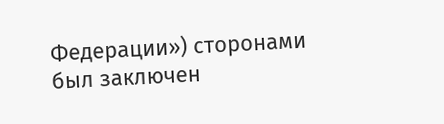Федерации») сторонами был заключен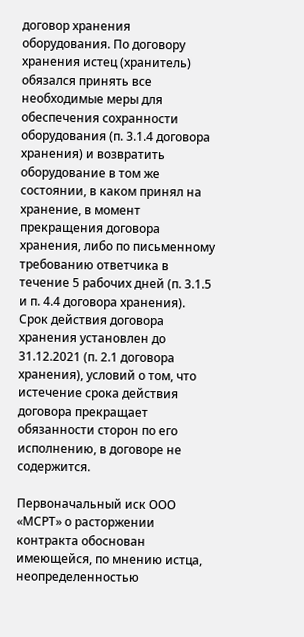договор хранения оборудования. По договору хранения истец (хранитель) обязался принять все необходимые меры для обеспечения сохранности оборудования (п. 3.1.4 договора хранения) и возвратить оборудование в том же состоянии, в каком принял на хранение, в момент прекращения договора хранения, либо по письменному требованию ответчика в течение 5 рабочих дней (п. 3.1.5 и п. 4.4 договора хранения). Срок действия договора хранения установлен до 31.12.2021 (п. 2.1 договора хранения), условий о том, что истечение срока действия договора прекращает обязанности сторон по его исполнению, в договоре не содержится.

Первоначальный иск ООО «МСРТ» о расторжении контракта обоснован имеющейся, по мнению истца, неопределенностью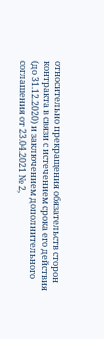относительно прекращения обязательств сторон контракта в связи с истечением срока его действия (до 31.12.2020) и заключением дополнительного соглашения от 23.04.2021 № 2,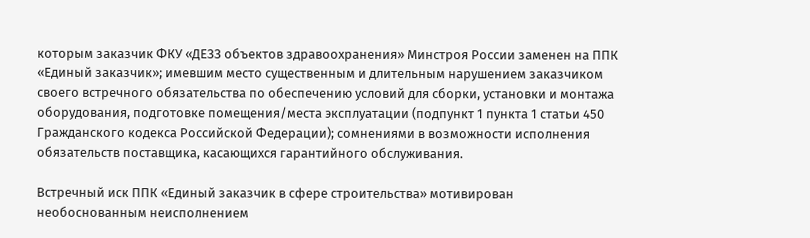которым заказчик ФКУ «ДЕЗЗ объектов здравоохранения» Минстроя России заменен на ППК «Единый заказчик»; имевшим место существенным и длительным нарушением заказчиком своего встречного обязательства по обеспечению условий для сборки, установки и монтажа оборудования, подготовке помещения/места эксплуатации (подпункт 1 пункта 1 статьи 450 Гражданского кодекса Российской Федерации); сомнениями в возможности исполнения обязательств поставщика, касающихся гарантийного обслуживания.

Встречный иск ППК «Единый заказчик в сфере строительства» мотивирован необоснованным неисполнением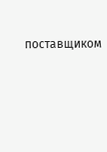поставщиком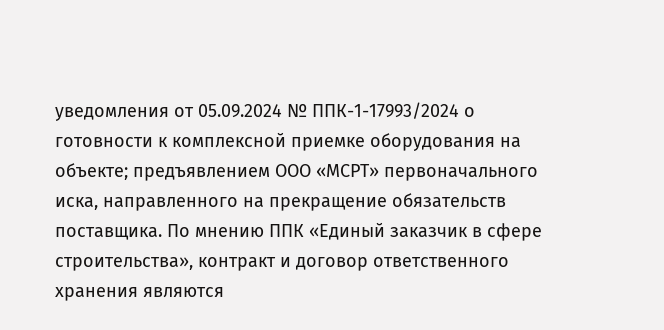уведомления от 05.09.2024 № ППК-1-17993/2024 о готовности к комплексной приемке оборудования на объекте; предъявлением ООО «МСРТ» первоначального иска, направленного на прекращение обязательств поставщика. По мнению ППК «Единый заказчик в сфере строительства», контракт и договор ответственного хранения являются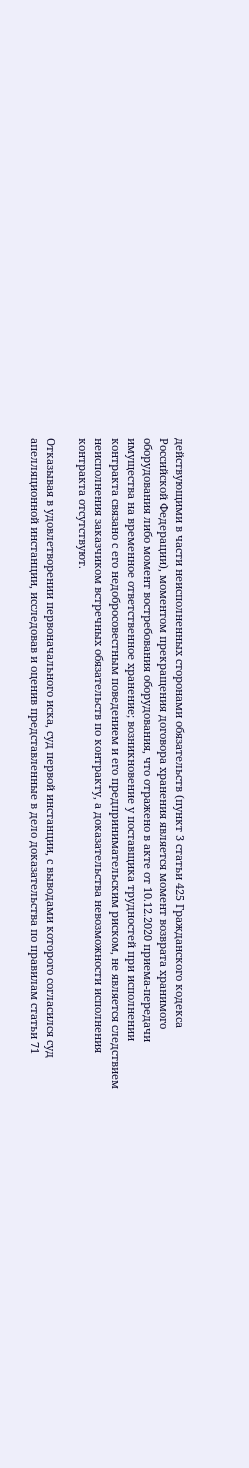действующими в части неисполненных сторонами обязательств (пункт 3 статьи 425 Гражданского кодекса Российской Федерации), моментом прекращения договора хранения является момент возврата хранимого оборудования либо момент востребования оборудования, что отражено в акте от 10.12.2020 приема-передачи имущества на временное ответственное хранение; возникновение у поставщика трудностей при исполнении контракта связано с его недобросовестным поведением и его предпринимательским риском, не является следствием неисполнения заказчиком встречных обязательств по контракту, а доказательства невозможности исполнения контракта отсутствуют.

Отказывая в удовлетворении первоначального иска, суд первой инстанции, с выводами которого согласился суд апелляционной инстанции, исследовав и оценив представленные в дело доказательства по правилам статьи 71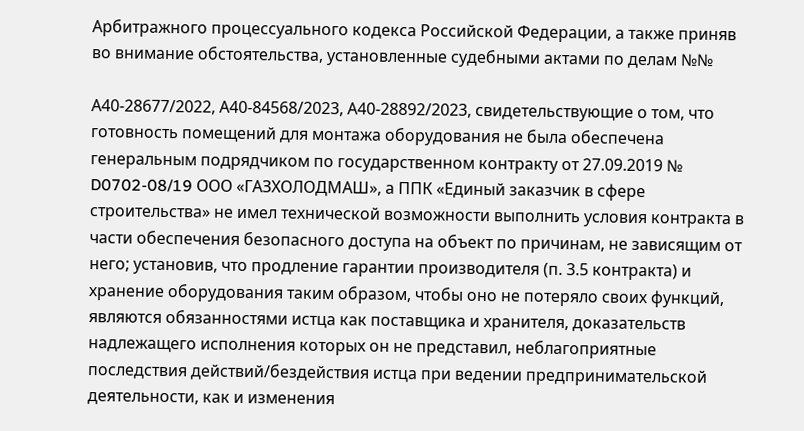Арбитражного процессуального кодекса Российской Федерации, а также приняв во внимание обстоятельства, установленные судебными актами по делам №№

А40-28677/2022, А40-84568/2023, А40-28892/2023, свидетельствующие о том, что готовность помещений для монтажа оборудования не была обеспечена генеральным подрядчиком по государственном контракту от 27.09.2019 № D0702-08/19 ООО «ГАЗХОЛОДМАШ», а ППК «Единый заказчик в сфере строительства» не имел технической возможности выполнить условия контракта в части обеспечения безопасного доступа на объект по причинам, не зависящим от него; установив, что продление гарантии производителя (п. 3.5 контракта) и хранение оборудования таким образом, чтобы оно не потеряло своих функций, являются обязанностями истца как поставщика и хранителя, доказательств надлежащего исполнения которых он не представил, неблагоприятные последствия действий/бездействия истца при ведении предпринимательской деятельности, как и изменения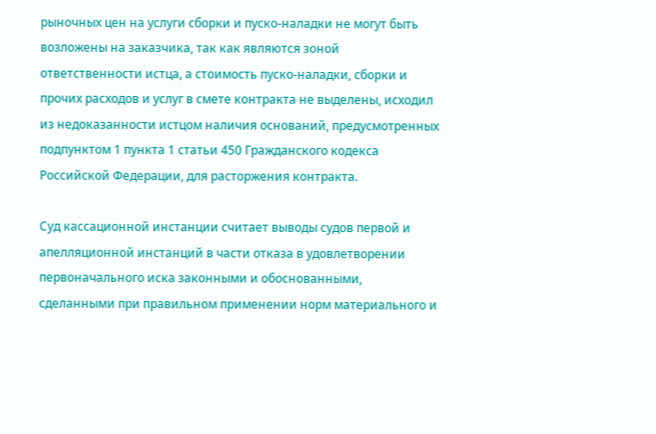рыночных цен на услуги сборки и пуско-наладки не могут быть возложены на заказчика, так как являются зоной ответственности истца, а стоимость пуско-наладки, сборки и прочих расходов и услуг в смете контракта не выделены, исходил из недоказанности истцом наличия оснований, предусмотренных подпунктом 1 пункта 1 статьи 450 Гражданского кодекса Российской Федерации, для расторжения контракта.

Суд кассационной инстанции считает выводы судов первой и апелляционной инстанций в части отказа в удовлетворении первоначального иска законными и обоснованными, сделанными при правильном применении норм материального и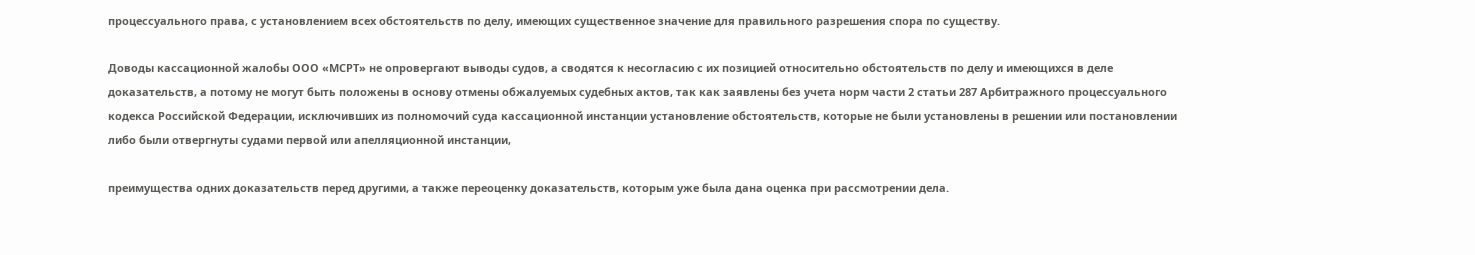процессуального права, с установлением всех обстоятельств по делу, имеющих существенное значение для правильного разрешения спора по существу.

Доводы кассационной жалобы ООО «МСРТ» не опровергают выводы судов, а сводятся к несогласию с их позицией относительно обстоятельств по делу и имеющихся в деле доказательств, а потому не могут быть положены в основу отмены обжалуемых судебных актов, так как заявлены без учета норм части 2 статьи 287 Арбитражного процессуального кодекса Российской Федерации, исключивших из полномочий суда кассационной инстанции установление обстоятельств, которые не были установлены в решении или постановлении либо были отвергнуты судами первой или апелляционной инстанции,

преимущества одних доказательств перед другими, а также переоценку доказательств, которым уже была дана оценка при рассмотрении дела.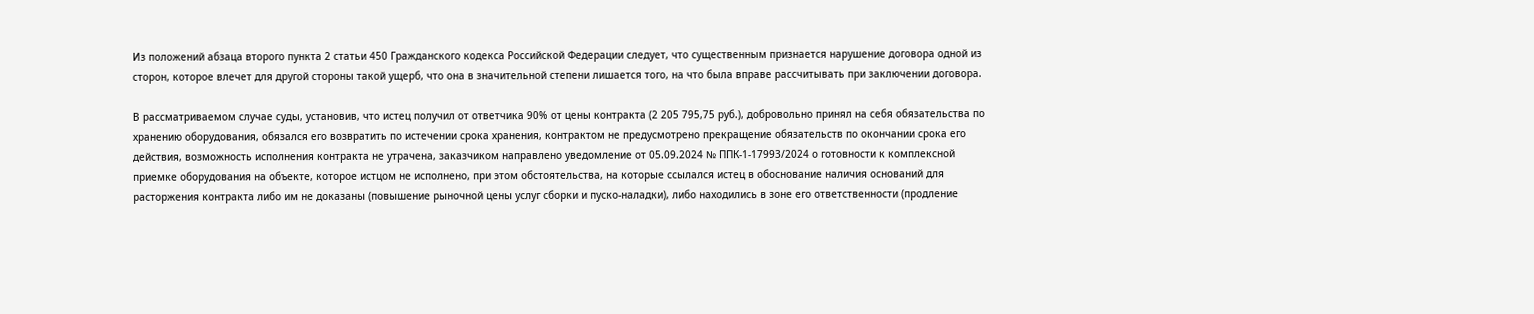Из положений абзаца второго пункта 2 статьи 450 Гражданского кодекса Российской Федерации следует, что существенным признается нарушение договора одной из сторон, которое влечет для другой стороны такой ущерб, что она в значительной степени лишается того, на что была вправе рассчитывать при заключении договора.

В рассматриваемом случае суды, установив, что истец получил от ответчика 90% от цены контракта (2 205 795,75 руб.), добровольно принял на себя обязательства по хранению оборудования, обязался его возвратить по истечении срока хранения, контрактом не предусмотрено прекращение обязательств по окончании срока его действия, возможность исполнения контракта не утрачена, заказчиком направлено уведомление от 05.09.2024 № ППК-1-17993/2024 о готовности к комплексной приемке оборудования на объекте, которое истцом не исполнено, при этом обстоятельства, на которые ссылался истец в обоснование наличия оснований для расторжения контракта либо им не доказаны (повышение рыночной цены услуг сборки и пуско-наладки), либо находились в зоне его ответственности (продление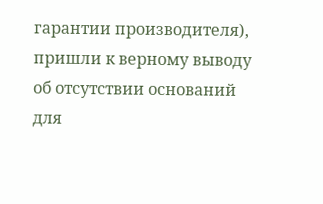гарантии производителя), пришли к верному выводу об отсутствии оснований для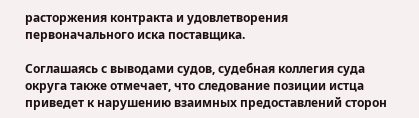расторжения контракта и удовлетворения первоначального иска поставщика.

Соглашаясь с выводами судов, судебная коллегия суда округа также отмечает, что следование позиции истца приведет к нарушению взаимных предоставлений сторон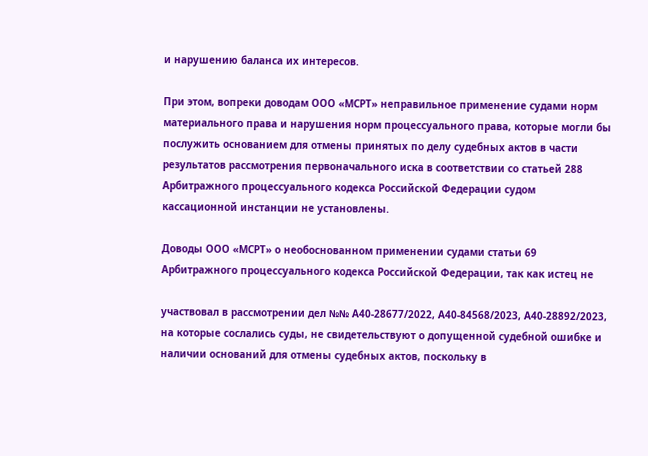и нарушению баланса их интересов.

При этом, вопреки доводам ООО «МСРТ» неправильное применение судами норм материального права и нарушения норм процессуального права, которые могли бы послужить основанием для отмены принятых по делу судебных актов в части результатов рассмотрения первоначального иска в соответствии со статьей 288 Арбитражного процессуального кодекса Российской Федерации судом кассационной инстанции не установлены.

Доводы ООО «МСРТ» о необоснованном применении судами статьи 69 Арбитражного процессуального кодекса Российской Федерации, так как истец не

участвовал в рассмотрении дел №№ А40-28677/2022, А40-84568/2023, А40-28892/2023, на которые сослались суды, не свидетельствуют о допущенной судебной ошибке и наличии оснований для отмены судебных актов, поскольку в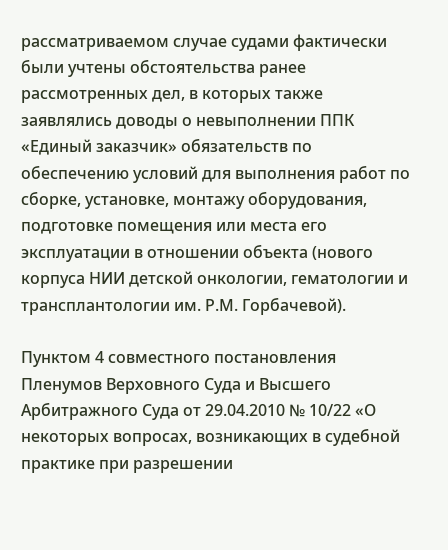рассматриваемом случае судами фактически были учтены обстоятельства ранее рассмотренных дел, в которых также заявлялись доводы о невыполнении ППК «Единый заказчик» обязательств по обеспечению условий для выполнения работ по сборке, установке, монтажу оборудования, подготовке помещения или места его эксплуатации в отношении объекта (нового корпуса НИИ детской онкологии, гематологии и трансплантологии им. Р.М. Горбачевой).

Пунктом 4 совместного постановления Пленумов Верховного Суда и Высшего Арбитражного Суда от 29.04.2010 № 10/22 «О некоторых вопросах, возникающих в судебной практике при разрешении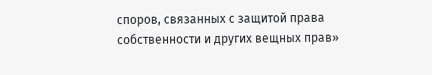споров, связанных с защитой права собственности и других вещных прав»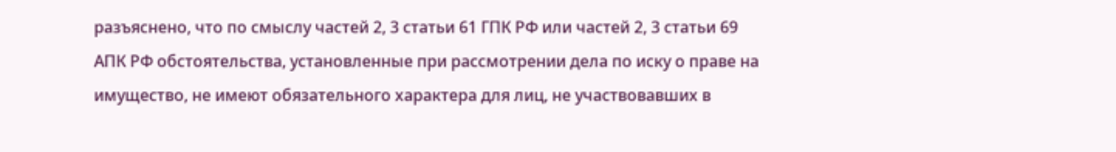разъяснено, что по смыслу частей 2, 3 статьи 61 ГПК РФ или частей 2, 3 статьи 69 АПК РФ обстоятельства, установленные при рассмотрении дела по иску о праве на имущество, не имеют обязательного характера для лиц, не участвовавших в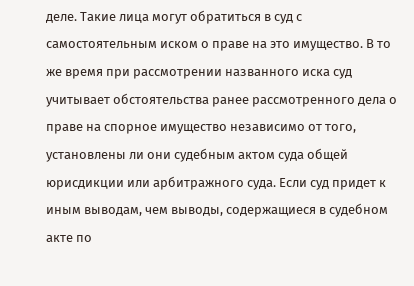деле. Такие лица могут обратиться в суд с самостоятельным иском о праве на это имущество. В то же время при рассмотрении названного иска суд учитывает обстоятельства ранее рассмотренного дела о праве на спорное имущество независимо от того, установлены ли они судебным актом суда общей юрисдикции или арбитражного суда. Если суд придет к иным выводам, чем выводы, содержащиеся в судебном акте по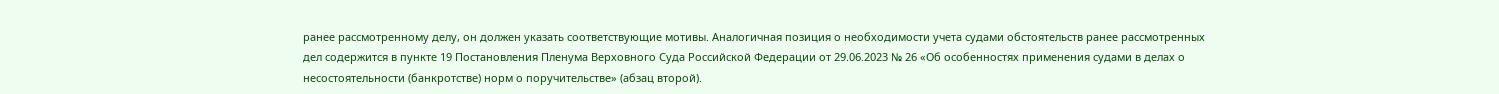ранее рассмотренному делу, он должен указать соответствующие мотивы. Аналогичная позиция о необходимости учета судами обстоятельств ранее рассмотренных дел содержится в пункте 19 Постановления Пленума Верховного Суда Российской Федерации от 29.06.2023 № 26 «Об особенностях применения судами в делах о несостоятельности (банкротстве) норм о поручительстве» (абзац второй).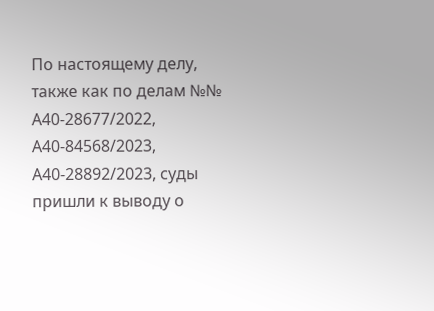По настоящему делу, также как по делам №№ А40-28677/2022, А40-84568/2023, А40-28892/2023, суды пришли к выводу о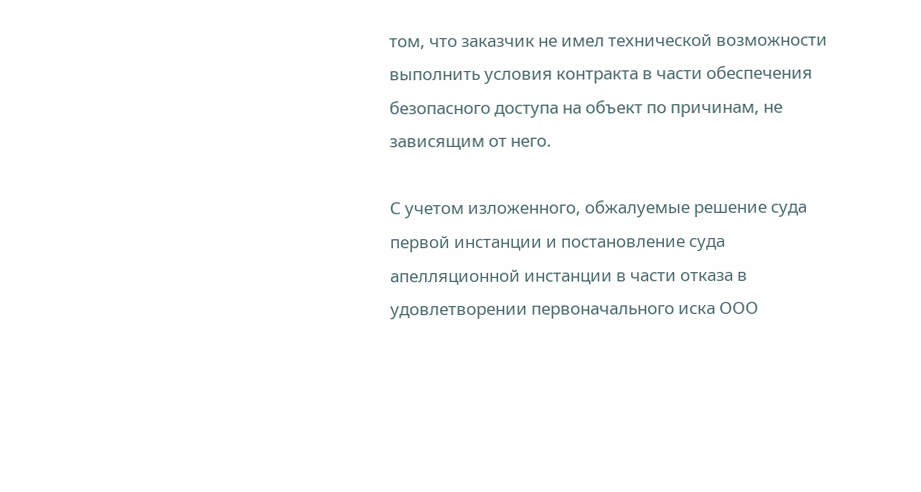том, что заказчик не имел технической возможности выполнить условия контракта в части обеспечения безопасного доступа на объект по причинам, не зависящим от него.

С учетом изложенного, обжалуемые решение суда первой инстанции и постановление суда апелляционной инстанции в части отказа в удовлетворении первоначального иска ООО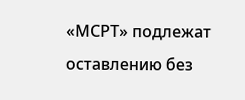«МСРТ» подлежат оставлению без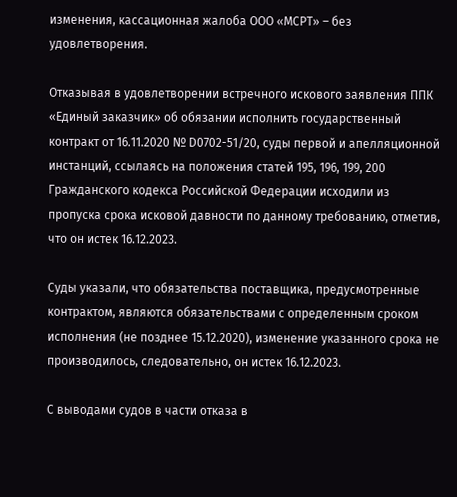изменения, кассационная жалоба ООО «МСРТ» – без удовлетворения.

Отказывая в удовлетворении встречного искового заявления ППК «Единый заказчик» об обязании исполнить государственный контракт от 16.11.2020 № D0702-51/20, суды первой и апелляционной инстанций, ссылаясь на положения статей 195, 196, 199, 200 Гражданского кодекса Российской Федерации исходили из пропуска срока исковой давности по данному требованию, отметив, что он истек 16.12.2023.

Суды указали, что обязательства поставщика, предусмотренные контрактом, являются обязательствами с определенным сроком исполнения (не позднее 15.12.2020), изменение указанного срока не производилось, следовательно, он истек 16.12.2023.

С выводами судов в части отказа в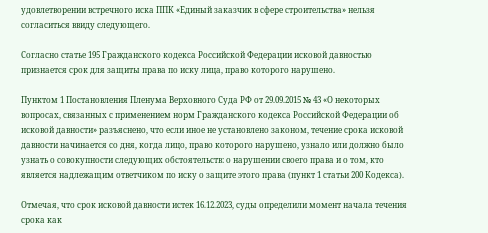удовлетворении встречного иска ППК «Единый заказчик в сфере строительства» нельзя согласиться ввиду следующего.

Согласно статье 195 Гражданского кодекса Российской Федерации исковой давностью признается срок для защиты права по иску лица, право которого нарушено.

Пунктом 1 Постановления Пленума Верховного Суда РФ от 29.09.2015 № 43 «О некоторых вопросах, связанных с применением норм Гражданского кодекса Российской Федерации об исковой давности» разъяснено, что если иное не установлено законом, течение срока исковой давности начинается со дня, когда лицо, право которого нарушено, узнало или должно было узнать о совокупности следующих обстоятельств: о нарушении своего права и о том, кто является надлежащим ответчиком по иску о защите этого права (пункт 1 статьи 200 Кодекса).

Отмечая, что срок исковой давности истек 16.12.2023, суды определили момент начала течения срока как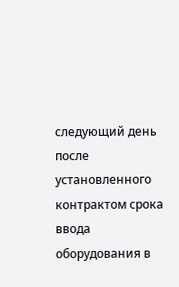следующий день после установленного контрактом срока ввода оборудования в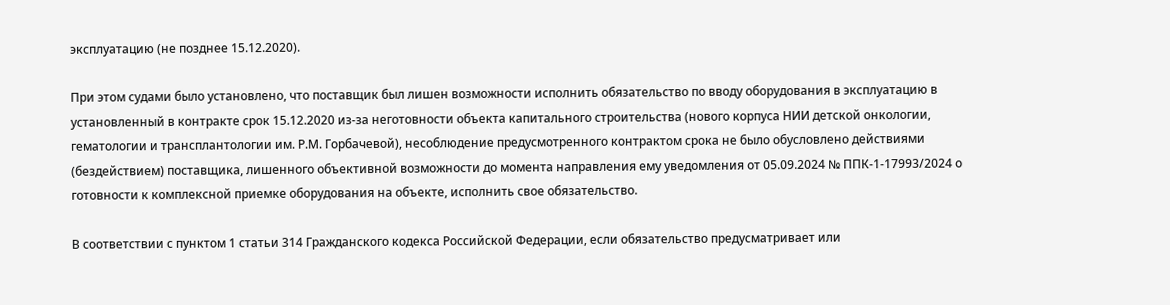эксплуатацию (не позднее 15.12.2020).

При этом судами было установлено, что поставщик был лишен возможности исполнить обязательство по вводу оборудования в эксплуатацию в установленный в контракте срок 15.12.2020 из-за неготовности объекта капитального строительства (нового корпуса НИИ детской онкологии, гематологии и трансплантологии им. Р.М. Горбачевой), несоблюдение предусмотренного контрактом срока не было обусловлено действиями (бездействием) поставщика, лишенного объективной возможности до момента направления ему уведомления от 05.09.2024 № ППК-1-17993/2024 о готовности к комплексной приемке оборудования на объекте, исполнить свое обязательство.

В соответствии с пунктом 1 статьи 314 Гражданского кодекса Российской Федерации, если обязательство предусматривает или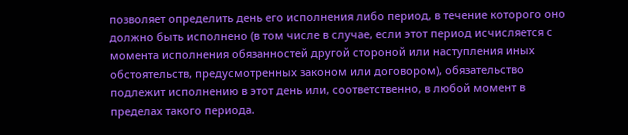позволяет определить день его исполнения либо период, в течение которого оно должно быть исполнено (в том числе в случае, если этот период исчисляется с момента исполнения обязанностей другой стороной или наступления иных обстоятельств, предусмотренных законом или договором), обязательство подлежит исполнению в этот день или, соответственно, в любой момент в пределах такого периода.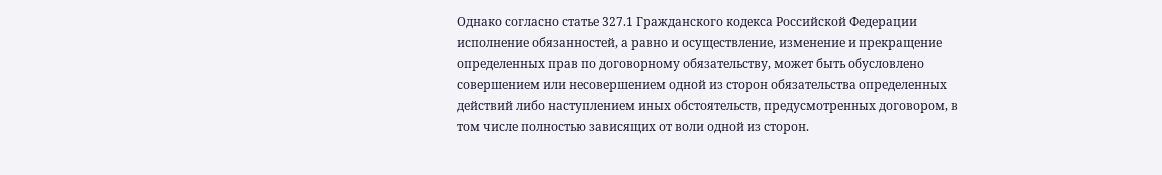Однако согласно статье 327.1 Гражданского кодекса Российской Федерации исполнение обязанностей, а равно и осуществление, изменение и прекращение определенных прав по договорному обязательству, может быть обусловлено совершением или несовершением одной из сторон обязательства определенных действий либо наступлением иных обстоятельств, предусмотренных договором, в том числе полностью зависящих от воли одной из сторон.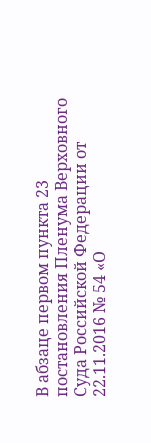В абзаце первом пункта 23 постановления Пленума Верховного Суда Российской Федерации от 22.11.2016 № 54 «О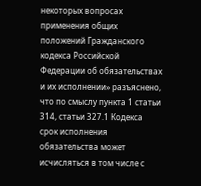некоторых вопросах применения общих положений Гражданского кодекса Российской Федерации об обязательствах и их исполнении» разъяснено, что по смыслу пункта 1 статьи 314, статьи 327.1 Кодекса срок исполнения обязательства может исчисляться в том числе с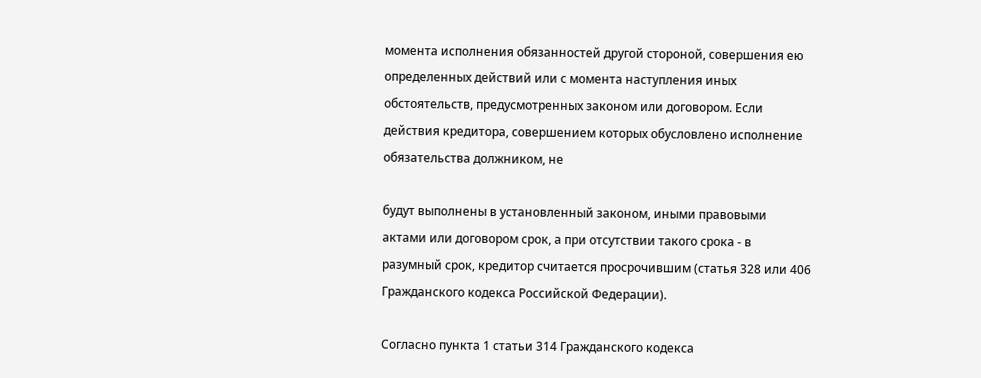момента исполнения обязанностей другой стороной, совершения ею определенных действий или с момента наступления иных обстоятельств, предусмотренных законом или договором. Если действия кредитора, совершением которых обусловлено исполнение обязательства должником, не

будут выполнены в установленный законом, иными правовыми актами или договором срок, а при отсутствии такого срока - в разумный срок, кредитор считается просрочившим (статья 328 или 406 Гражданского кодекса Российской Федерации).

Согласно пункта 1 статьи 314 Гражданского кодекса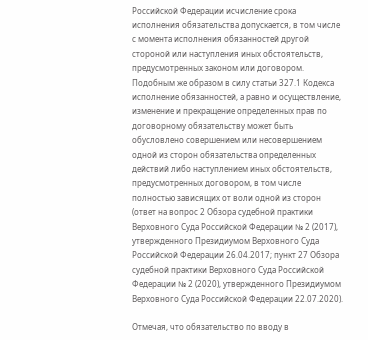Российской Федерации исчисление срока исполнения обязательства допускается, в том числе с момента исполнения обязанностей другой стороной или наступления иных обстоятельств, предусмотренных законом или договором. Подобным же образом в силу статьи 327.1 Кодекса исполнение обязанностей, а равно и осуществление, изменение и прекращение определенных прав по договорному обязательству может быть обусловлено совершением или несовершением одной из сторон обязательства определенных действий либо наступлением иных обстоятельств, предусмотренных договором, в том числе полностью зависящих от воли одной из сторон (ответ на вопрос 2 Обзора судебной практики Верховного Суда Российской Федерации № 2 (2017), утвержденного Президиумом Верховного Суда Российской Федерации 26.04.2017; пункт 27 Обзора судебной практики Верховного Суда Российской Федерации № 2 (2020), утвержденного Президиумом Верховного Суда Российской Федерации 22.07.2020).

Отмечая, что обязательство по вводу в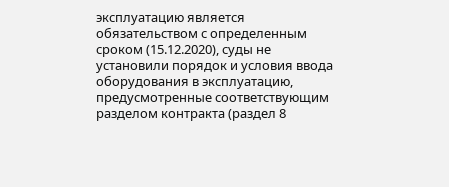эксплуатацию является обязательством с определенным сроком (15.12.2020), суды не установили порядок и условия ввода оборудования в эксплуатацию, предусмотренные соответствующим разделом контракта (раздел 8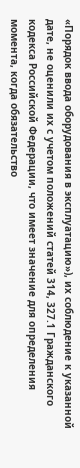«Порядок ввода оборудования в эксплуатацию»), их соблюдение к указанной дате, не оценили их с учетом положений статей 314, 327.1 Гражданского кодекса Российской Федерации, что имеет значение для определения момента, когда обязательство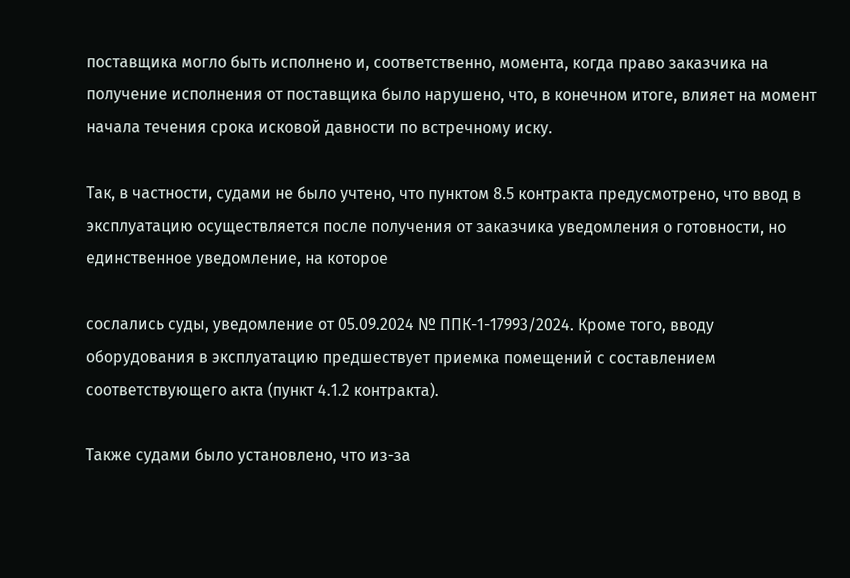поставщика могло быть исполнено и, соответственно, момента, когда право заказчика на получение исполнения от поставщика было нарушено, что, в конечном итоге, влияет на момент начала течения срока исковой давности по встречному иску.

Так, в частности, судами не было учтено, что пунктом 8.5 контракта предусмотрено, что ввод в эксплуатацию осуществляется после получения от заказчика уведомления о готовности, но единственное уведомление, на которое

сослались суды, уведомление от 05.09.2024 № ППК-1-17993/2024. Кроме того, вводу оборудования в эксплуатацию предшествует приемка помещений с составлением соответствующего акта (пункт 4.1.2 контракта).

Также судами было установлено, что из-за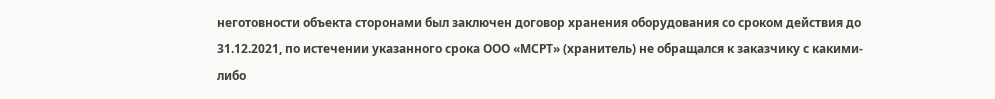неготовности объекта сторонами был заключен договор хранения оборудования со сроком действия до 31.12.2021, по истечении указанного срока ООО «МСРТ» (хранитель) не обращался к заказчику с какими-либо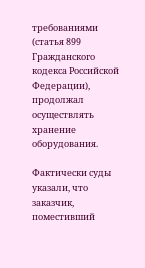требованиями (статья 899 Гражданского кодекса Российской Федерации), продолжал осуществлять хранение оборудования.

Фактически суды указали, что заказчик, поместивший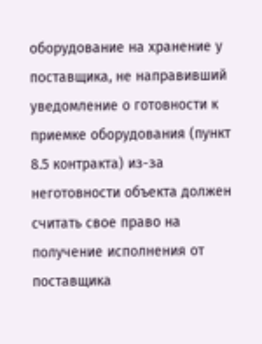оборудование на хранение у поставщика, не направивший уведомление о готовности к приемке оборудования (пункт 8.5 контракта) из-за неготовности объекта должен считать свое право на получение исполнения от поставщика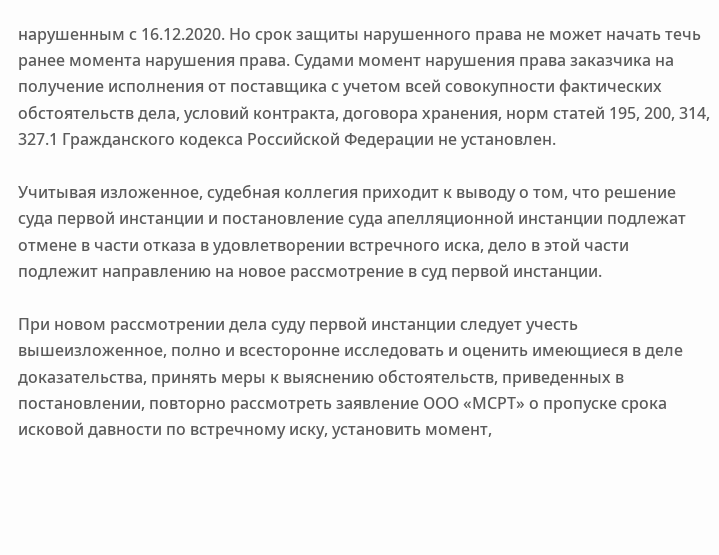нарушенным с 16.12.2020. Но срок защиты нарушенного права не может начать течь ранее момента нарушения права. Судами момент нарушения права заказчика на получение исполнения от поставщика с учетом всей совокупности фактических обстоятельств дела, условий контракта, договора хранения, норм статей 195, 200, 314, 327.1 Гражданского кодекса Российской Федерации не установлен.

Учитывая изложенное, судебная коллегия приходит к выводу о том, что решение суда первой инстанции и постановление суда апелляционной инстанции подлежат отмене в части отказа в удовлетворении встречного иска, дело в этой части подлежит направлению на новое рассмотрение в суд первой инстанции.

При новом рассмотрении дела суду первой инстанции следует учесть вышеизложенное, полно и всесторонне исследовать и оценить имеющиеся в деле доказательства, принять меры к выяснению обстоятельств, приведенных в постановлении, повторно рассмотреть заявление ООО «МСРТ» о пропуске срока исковой давности по встречному иску, установить момент,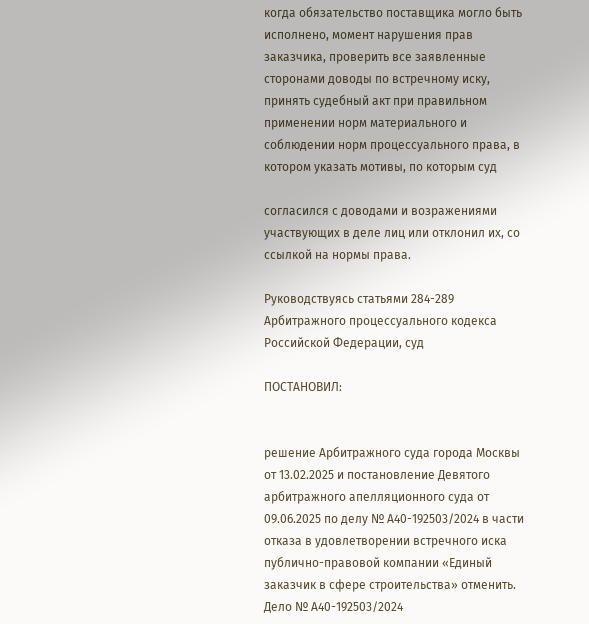когда обязательство поставщика могло быть исполнено, момент нарушения прав заказчика, проверить все заявленные сторонами доводы по встречному иску, принять судебный акт при правильном применении норм материального и соблюдении норм процессуального права, в котором указать мотивы, по которым суд

согласился с доводами и возражениями участвующих в деле лиц или отклонил их, со ссылкой на нормы права.

Руководствуясь статьями 284-289 Арбитражного процессуального кодекса Российской Федерации, суд

ПОСТАНОВИЛ:


решение Арбитражного суда города Москвы от 13.02.2025 и постановление Девятого арбитражного апелляционного суда от 09.06.2025 по делу № А40-192503/2024 в части отказа в удовлетворении встречного иска публично-правовой компании «Единый заказчик в сфере строительства» отменить. Дело № А40-192503/2024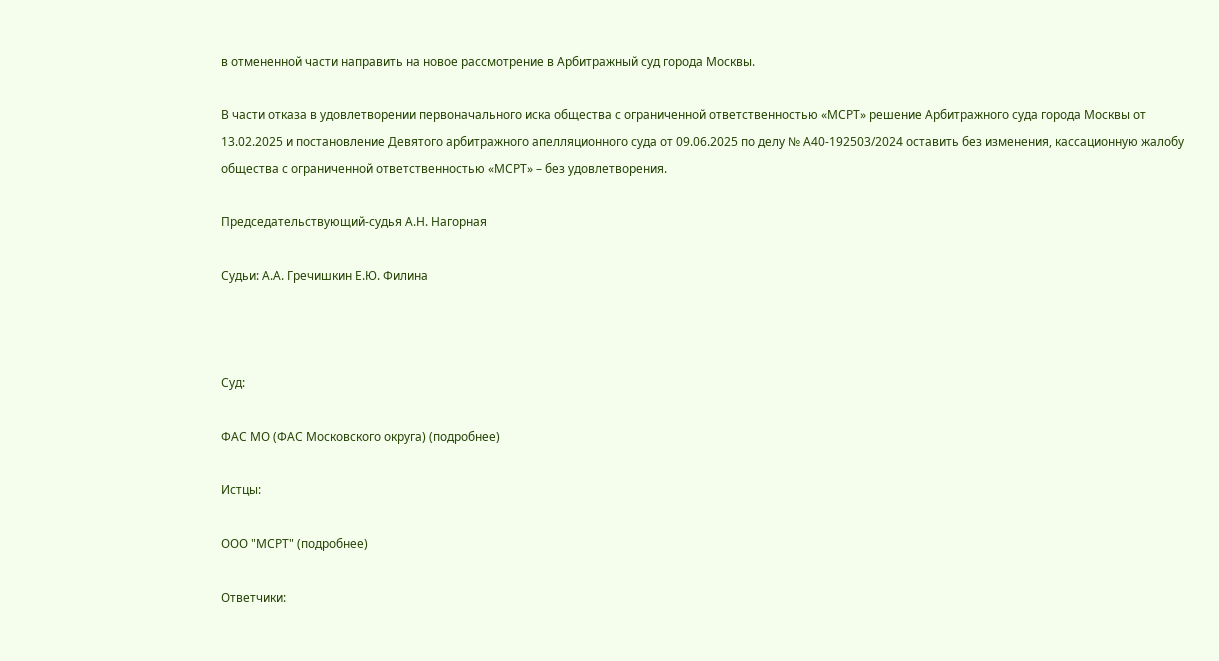в отмененной части направить на новое рассмотрение в Арбитражный суд города Москвы.

В части отказа в удовлетворении первоначального иска общества с ограниченной ответственностью «МСРТ» решение Арбитражного суда города Москвы от 13.02.2025 и постановление Девятого арбитражного апелляционного суда от 09.06.2025 по делу № А40-192503/2024 оставить без изменения, кассационную жалобу общества с ограниченной ответственностью «МСРТ» – без удовлетворения.

Председательствующий-судья А.Н. Нагорная

Судьи: А.А. Гречишкин Е.Ю. Филина



Суд:

ФАС МО (ФАС Московского округа) (подробнее)

Истцы:

ООО "МСРТ" (подробнее)

Ответчики: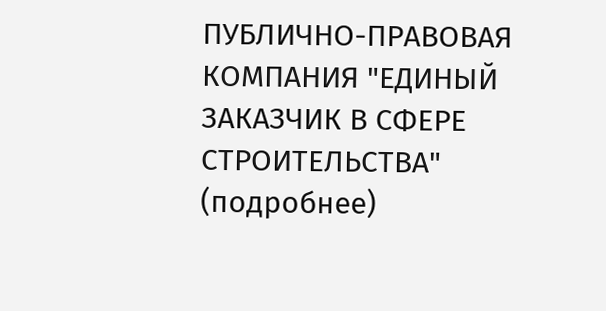ПУБЛИЧНО-ПРАВОВАЯ КОМПАНИЯ "ЕДИНЫЙ ЗАКАЗЧИК В СФЕРЕ СТРОИТЕЛЬСТВА" (подробнее)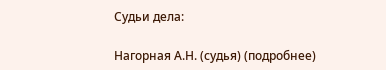Судьи дела:

Нагорная А.Н. (судья) (подробнее)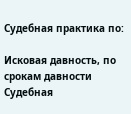Судебная практика по:

Исковая давность, по срокам давности
Судебная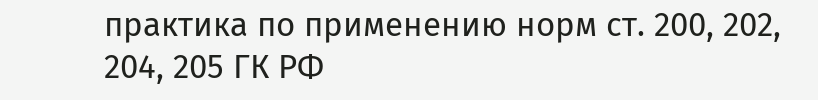практика по применению норм ст. 200, 202, 204, 205 ГК РФ